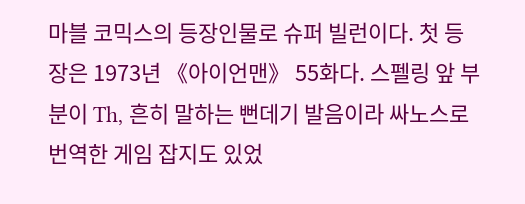마블 코믹스의 등장인물로 슈퍼 빌런이다. 첫 등장은 1973년 《아이언맨》 55화다. 스펠링 앞 부분이 Th, 흔히 말하는 뻔데기 발음이라 싸노스로 번역한 게임 잡지도 있었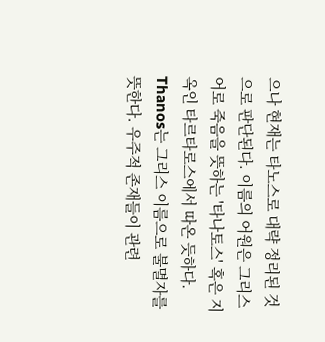으나 현재는 타노스로 대략 정리된 것으로 판단된다. 이름의 어원은 그리스어로 죽음을 뜻하는 '타나토스' 혹은 지옥인 타르타로스에서 따온 듯하다. Thanos는 그리스 이름으로 불멸자를 뜻한다. 우주적 존재들이 관련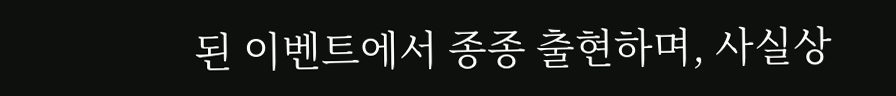된 이벤트에서 종종 출현하며, 사실상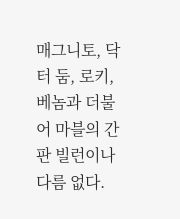매그니토, 닥터 둠, 로키, 베놈과 더불어 마블의 간판 빌런이나 다름 없다.